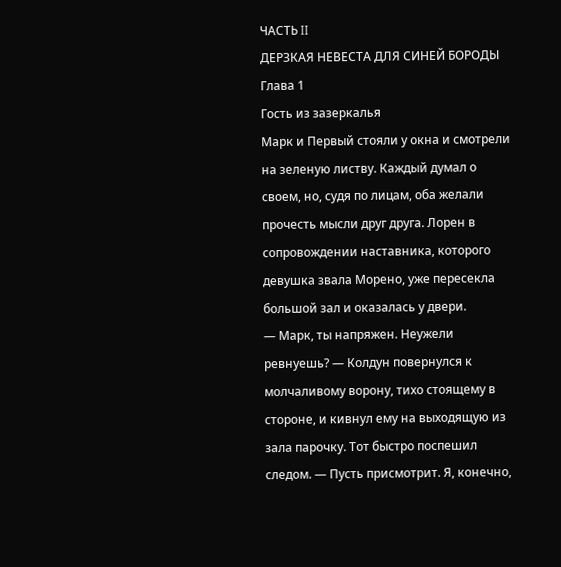ЧАСТЬ II
ДЕРЗКАЯ НЕВЕСТА ДЛЯ СИНЕЙ БОРОДЫ
Глава 1
Гость из зазеркалья
Марк и Первый стояли у окна и смотрели на зеленую листву. Каждый думал о своем, но, судя по лицам, оба желали прочесть мысли друг друга. Лорен в сопровождении наставника, которого девушка звала Морено, уже пересекла большой зал и оказалась у двери.
— Марк, ты напряжен. Неужели ревнуешь? — Колдун повернулся к молчаливому ворону, тихо стоящему в стороне, и кивнул ему на выходящую из зала парочку. Тот быстро поспешил следом. — Пусть присмотрит. Я, конечно,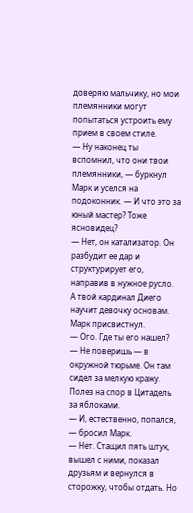доверяю мальчику, но мои племянники могут попытаться устроить ему прием в своем стиле.
— Ну наконец ты вспомнил, что они твои племянники, — буркнул Марк и уселся на подоконник. — И что это за юный мастер? Тоже ясновидец?
— Нет, он катализатор. Он разбудит ее дар и структурирует его, направив в нужное русло. А твой кардинал Диего научит девочку основам.
Марк присвистнул.
— Ого. Где ты его нашел?
— Не поверишь — в окружной тюрьме. Он там сидел за мелкую кражу. Полез на спор в Цитадель за яблоками.
— И, естественно, попался, — бросил Марк.
— Нет. Стащил пять штук, вышел с ними, показал друзьям и вернулся в сторожку, чтобы отдать. Но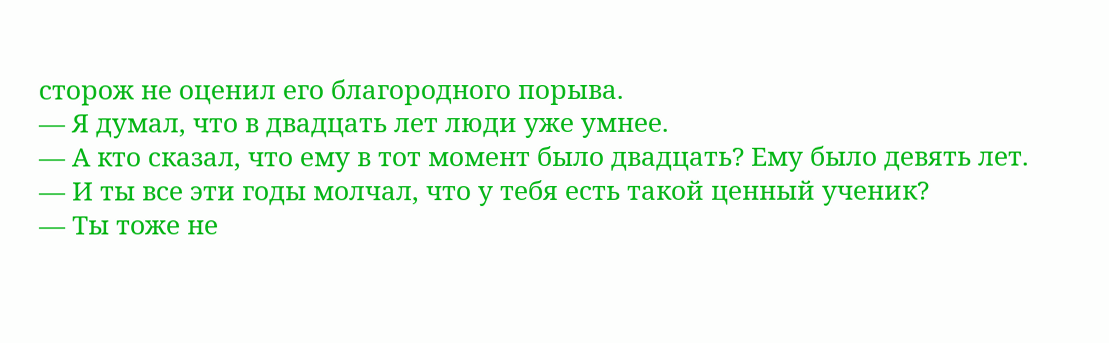сторож не оценил его благородного порыва.
— Я думал, что в двадцать лет люди уже умнее.
— А кто сказал, что ему в тот момент было двадцать? Ему было девять лет.
— И ты все эти годы молчал, что у тебя есть такой ценный ученик?
— Ты тоже не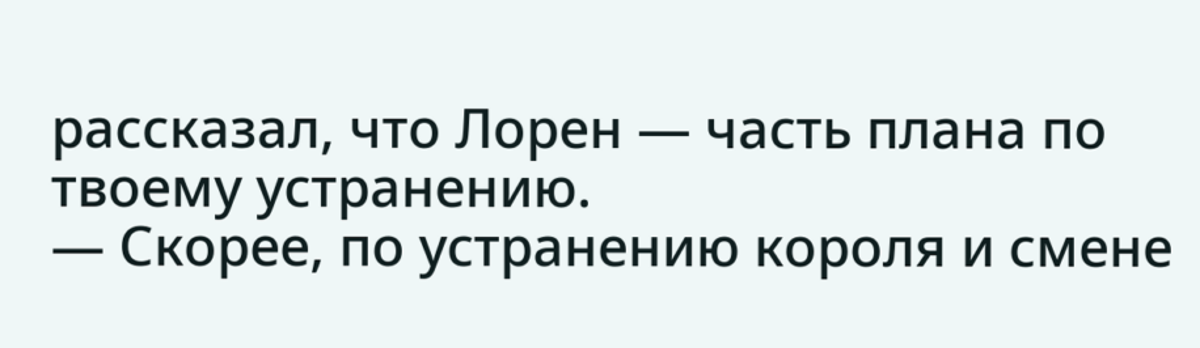рассказал, что Лорен — часть плана по твоему устранению.
— Скорее, по устранению короля и смене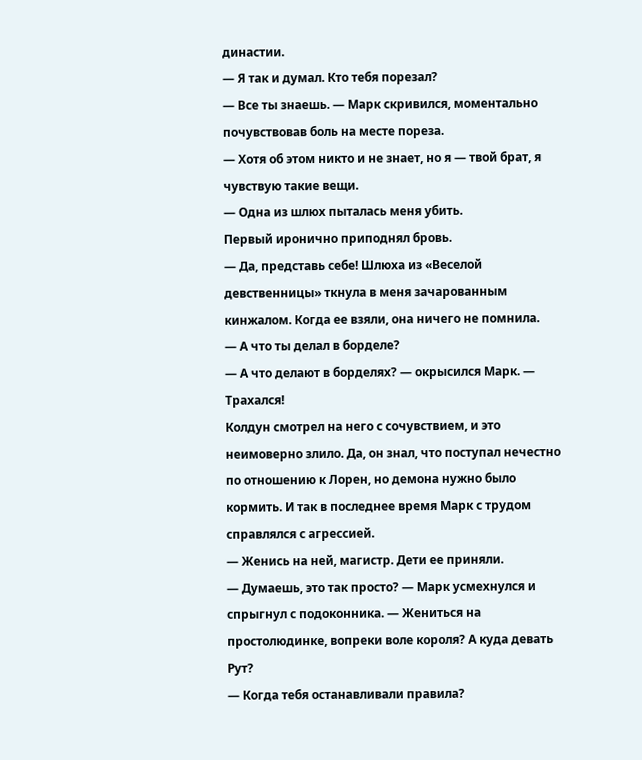династии.
— Я так и думал. Кто тебя порезал?
— Все ты знаешь. — Марк скривился, моментально почувствовав боль на месте пореза.
— Хотя об этом никто и не знает, но я — твой брат, я чувствую такие вещи.
— Одна из шлюх пыталась меня убить.
Первый иронично приподнял бровь.
— Да, представь себе! Шлюха из «Веселой девственницы» ткнула в меня зачарованным кинжалом. Когда ее взяли, она ничего не помнила.
— А что ты делал в борделе?
— А что делают в борделях? — окрысился Марк. — Трахался!
Колдун смотрел на него с сочувствием, и это неимоверно злило. Да, он знал, что поступал нечестно по отношению к Лорен, но демона нужно было кормить. И так в последнее время Марк с трудом справлялся с агрессией.
— Женись на ней, магистр. Дети ее приняли.
— Думаешь, это так просто? — Марк усмехнулся и спрыгнул с подоконника. — Жениться на простолюдинке, вопреки воле короля? А куда девать Рут?
— Когда тебя останавливали правила?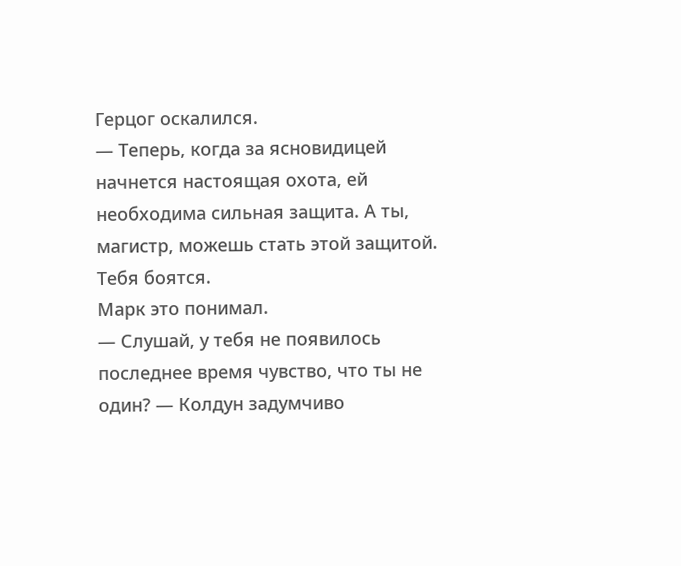Герцог оскалился.
— Теперь, когда за ясновидицей начнется настоящая охота, ей необходима сильная защита. А ты, магистр, можешь стать этой защитой. Тебя боятся.
Марк это понимал.
— Слушай, у тебя не появилось последнее время чувство, что ты не один? — Колдун задумчиво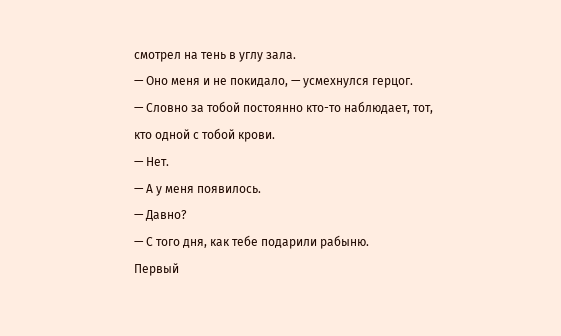смотрел на тень в углу зала.
— Оно меня и не покидало, — усмехнулся герцог.
— Словно за тобой постоянно кто-то наблюдает, тот, кто одной с тобой крови.
— Нет.
— А у меня появилось.
— Давно?
— С того дня, как тебе подарили рабыню.
Первый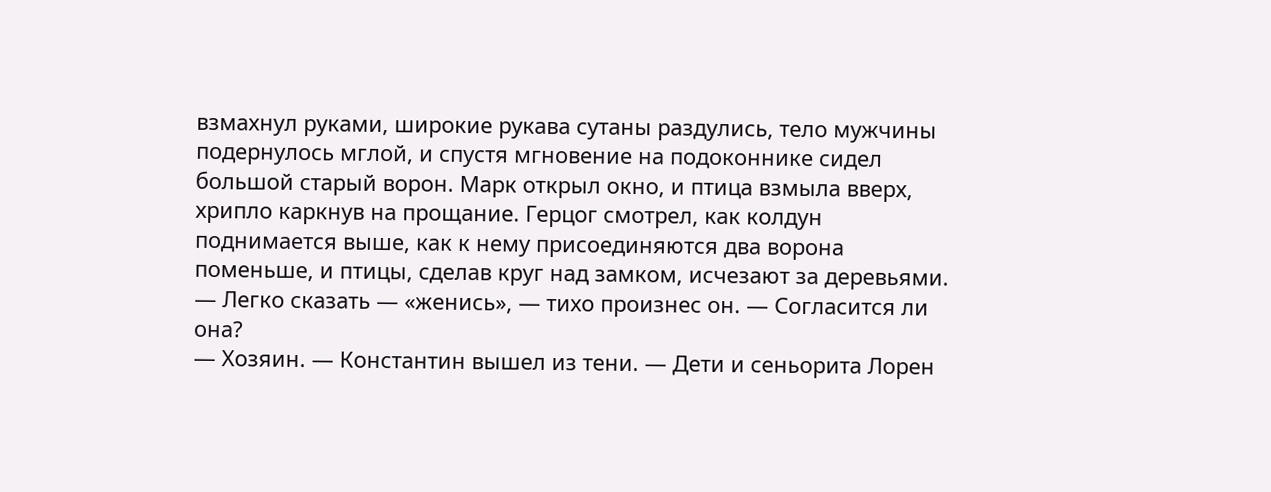взмахнул руками, широкие рукава сутаны раздулись, тело мужчины подернулось мглой, и спустя мгновение на подоконнике сидел большой старый ворон. Марк открыл окно, и птица взмыла вверх, хрипло каркнув на прощание. Герцог смотрел, как колдун поднимается выше, как к нему присоединяются два ворона поменьше, и птицы, сделав круг над замком, исчезают за деревьями.
— Легко сказать — «женись», — тихо произнес он. — Согласится ли она?
— Хозяин. — Константин вышел из тени. — Дети и сеньорита Лорен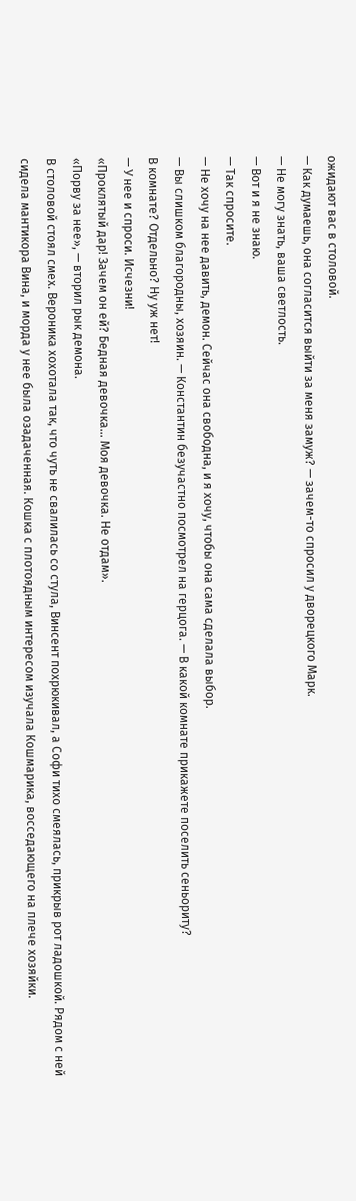ожидают вас в столовой.
— Как думаешь, она согласится выйти за меня замуж? — зачем-то спросил у дворецкого Марк.
— Не могу знать, ваша светлость.
— Вот и я не знаю.
— Так спросите.
— Не хочу на нее давить, демон. Сейчас она свободна, и я хочу, чтобы она сама сделала выбор.
— Вы слишком благородны, хозяин. — Константин безучастно посмотрел на герцога. — В какой комнате прикажете поселить сеньориту?
В комнате? Отдельно? Ну уж нет!
— У нее и спроси. Исчезни!
«Проклятый дар! Зачем он ей? Бедная девочка... Моя девочка. Не отдам».
«Порву за нее», — вторил рык демона.
В столовой стоял смех. Вероника хохотала так, что чуть не свалилась со стула, Винсент похрюкивал, а Софи тихо смеялась, прикрыв рот ладошкой. Рядом с ней сидела мантикора Вина, и морда у нее была озадаченная. Кошка с плотоядным интересом изучала Кошмарика, восседающего на плече хозяйки.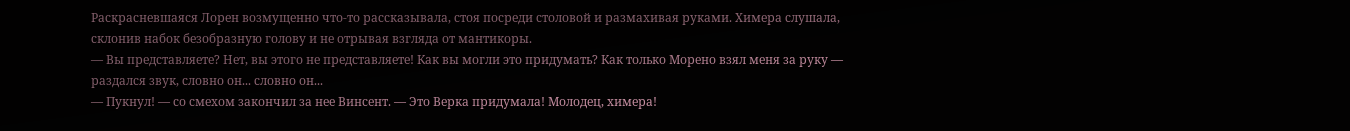Раскрасневшаяся Лорен возмущенно что-то рассказывала, стоя посреди столовой и размахивая руками. Химера слушала, склонив набок безобразную голову и не отрывая взгляда от мантикоры.
— Вы представляете? Нет, вы этого не представляете! Как вы могли это придумать? Как только Морено взял меня за руку — раздался звук, словно он... словно он...
— Пукнул! — со смехом закончил за нее Винсент. — Это Верка придумала! Молодец, химера!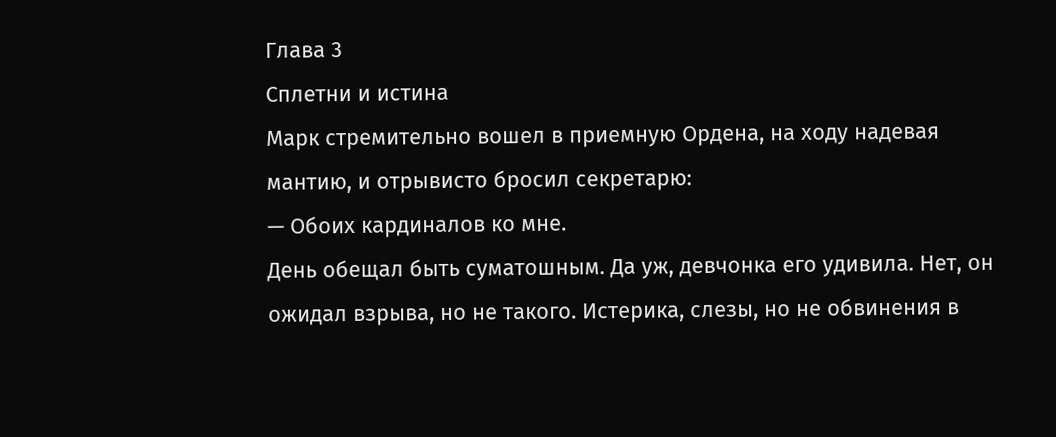Глава 3
Сплетни и истина
Марк стремительно вошел в приемную Ордена, на ходу надевая мантию, и отрывисто бросил секретарю:
— Обоих кардиналов ко мне.
День обещал быть суматошным. Да уж, девчонка его удивила. Нет, он ожидал взрыва, но не такого. Истерика, слезы, но не обвинения в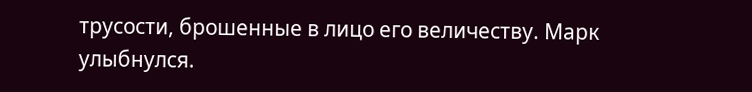трусости, брошенные в лицо его величеству. Марк улыбнулся.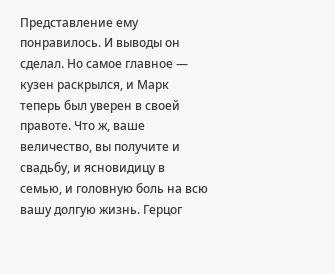Представление ему понравилось. И выводы он сделал. Но самое главное — кузен раскрылся, и Марк теперь был уверен в своей правоте. Что ж, ваше величество, вы получите и свадьбу, и ясновидицу в семью, и головную боль на всю вашу долгую жизнь. Герцог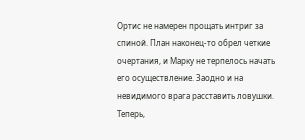Ортис не намерен прощать интриг за спиной. План наконец-то обрел четкие очертания, и Марку не терпелось начать его осуществление. Заодно и на невидимого врага расставить ловушки. Теперь,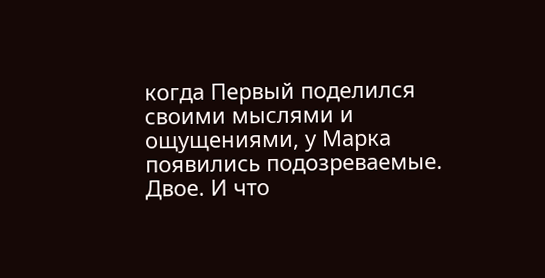когда Первый поделился своими мыслями и ощущениями, у Марка появились подозреваемые. Двое. И что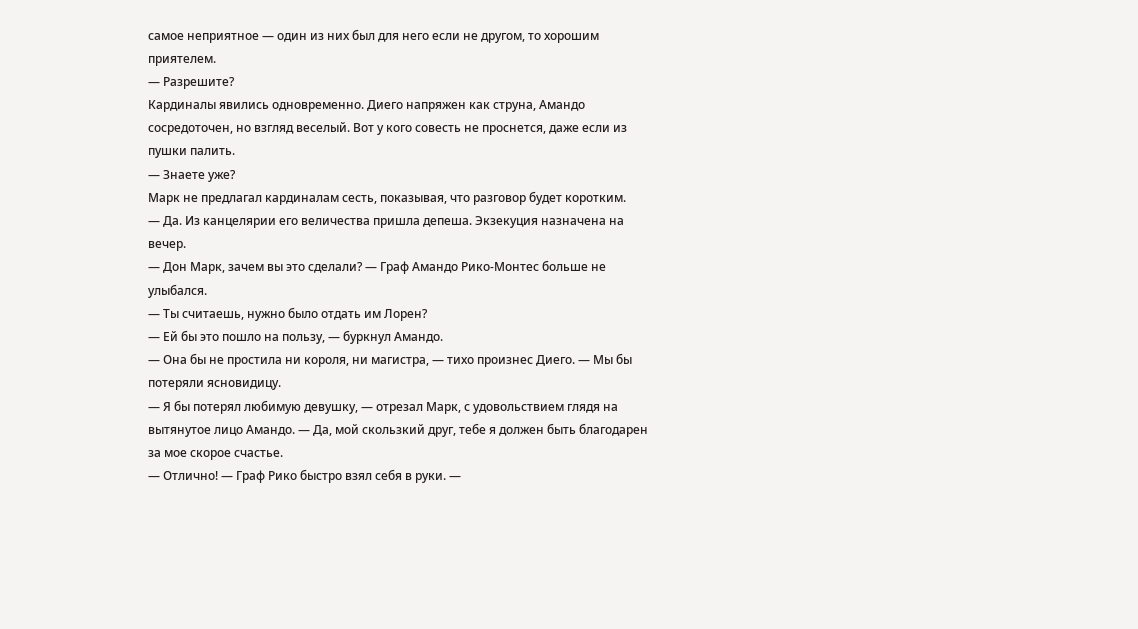самое неприятное — один из них был для него если не другом, то хорошим приятелем.
— Разрешите?
Кардиналы явились одновременно. Диего напряжен как струна, Амандо сосредоточен, но взгляд веселый. Вот у кого совесть не проснется, даже если из пушки палить.
— Знаете уже?
Марк не предлагал кардиналам сесть, показывая, что разговор будет коротким.
— Да. Из канцелярии его величества пришла депеша. Экзекуция назначена на вечер.
— Дон Марк, зачем вы это сделали? — Граф Амандо Рико-Монтес больше не улыбался.
— Ты считаешь, нужно было отдать им Лорен?
— Ей бы это пошло на пользу, — буркнул Амандо.
— Она бы не простила ни короля, ни магистра, — тихо произнес Диего. — Мы бы потеряли ясновидицу.
— Я бы потерял любимую девушку, — отрезал Марк, с удовольствием глядя на вытянутое лицо Амандо. — Да, мой скользкий друг, тебе я должен быть благодарен за мое скорое счастье.
— Отлично! — Граф Рико быстро взял себя в руки. —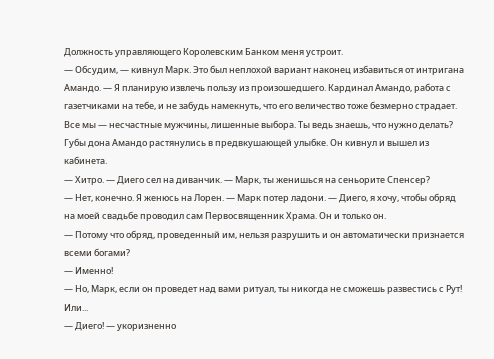Должность управляющего Королевским Банком меня устроит.
— Обсудим, — кивнул Марк. Это был неплохой вариант наконец избавиться от интригана Амандо. — Я планирую извлечь пользу из произошедшего. Кардинал Амандо, работа с газетчиками на тебе, и не забудь намекнуть, что его величество тоже безмерно страдает. Все мы — несчастные мужчины, лишенные выбора. Ты ведь знаешь, что нужно делать?
Губы дона Амандо растянулись в предвкушающей улыбке. Он кивнул и вышел из кабинета.
— Хитро. — Диего сел на диванчик. — Марк, ты женишься на сеньорите Спенсер?
— Нет, конечно. Я женюсь на Лорен. — Марк потер ладони. — Диего, я хочу, чтобы обряд на моей свадьбе проводил сам Первосвященник Храма. Он и только он.
— Потому что обряд, проведенный им, нельзя разрушить и он автоматически признается всеми богами?
— Именно!
— Но, Марк, если он проведет над вами ритуал, ты никогда не сможешь развестись с Рут! Или...
— Диего! — укоризненно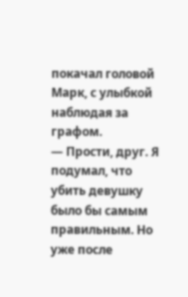покачал головой Марк, с улыбкой наблюдая за графом.
— Прости, друг. Я подумал, что убить девушку было бы самым правильным. Но уже после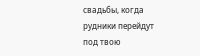свадьбы, когда рудники перейдут под твою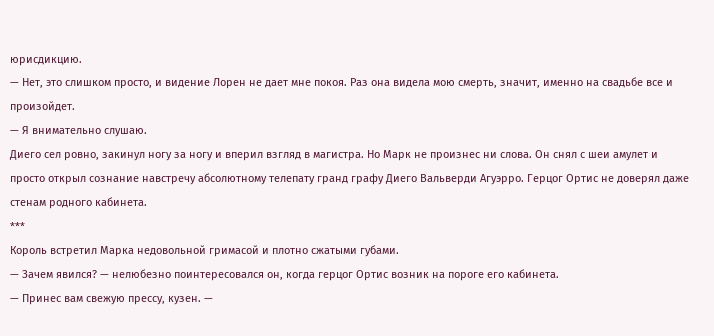юрисдикцию.
— Нет, это слишком просто, и видение Лорен не дает мне покоя. Раз она видела мою смерть, значит, именно на свадьбе все и произойдет.
— Я внимательно слушаю.
Диего сел ровно, закинул ногу за ногу и вперил взгляд в магистра. Но Марк не произнес ни слова. Он снял с шеи амулет и просто открыл сознание навстречу абсолютному телепату гранд графу Диего Вальверди Агуэрро. Герцог Ортис не доверял даже стенам родного кабинета.
***
Король встретил Марка недовольной гримасой и плотно сжатыми губами.
— Зачем явился? — нелюбезно поинтересовался он, когда герцог Ортис возник на пороге его кабинета.
— Принес вам свежую прессу, кузен. —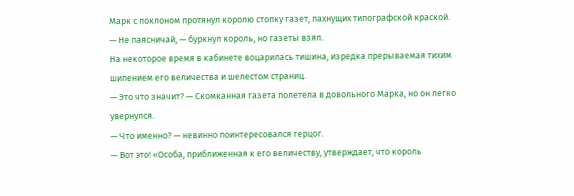Марк с поклоном протянул королю стопку газет, пахнущих типографской краской.
— Не паясничай, — буркнул король, но газеты взял.
На некоторое время в кабинете воцарилась тишина, изредка прерываемая тихим шипением его величества и шелестом страниц.
— Это что значит? — Скомканная газета полетела в довольного Марка, но он легко увернулся.
— Что именно? — невинно поинтересовался герцог.
— Вот это! «Особа, приближенная к его величеству, утверждает, что король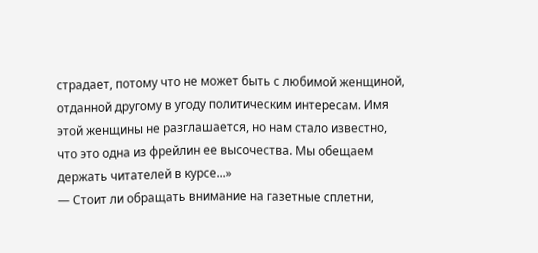страдает, потому что не может быть с любимой женщиной, отданной другому в угоду политическим интересам. Имя этой женщины не разглашается, но нам стало известно, что это одна из фрейлин ее высочества. Мы обещаем держать читателей в курсе...»
— Стоит ли обращать внимание на газетные сплетни,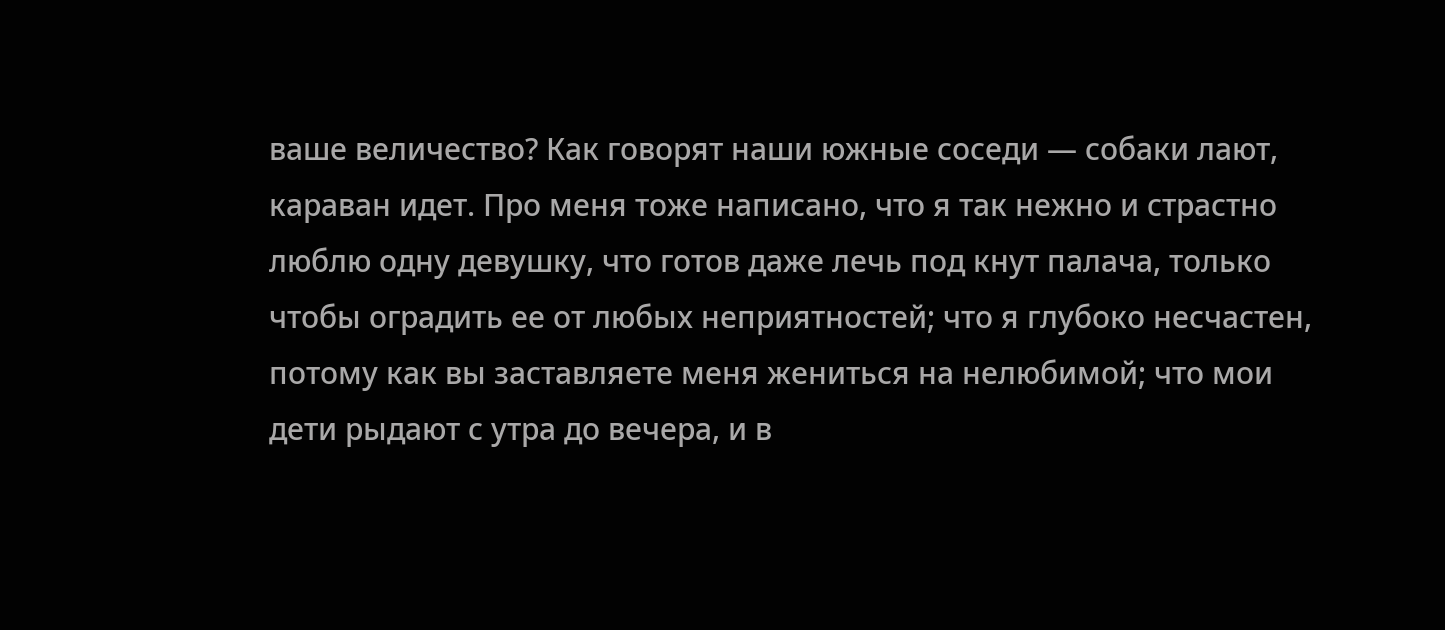ваше величество? Как говорят наши южные соседи — собаки лают, караван идет. Про меня тоже написано, что я так нежно и страстно люблю одну девушку, что готов даже лечь под кнут палача, только чтобы оградить ее от любых неприятностей; что я глубоко несчастен, потому как вы заставляете меня жениться на нелюбимой; что мои дети рыдают с утра до вечера, и в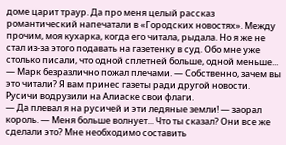доме царит траур. Да про меня целый рассказ романтический напечатали в «Городских новостях». Между прочим, моя кухарка, когда его читала, рыдала. Но я же не стал из-за этого подавать на газетенку в суд. Обо мне уже столько писали, что одной сплетней больше, одной меньше... — Марк безразлично пожал плечами. — Собственно, зачем вы это читали? Я вам принес газеты ради другой новости. Русичи водрузили на Алиаске свои флаги.
— Да плевал я на русичей и эти ледяные земли! — заорал король. — Меня больше волнует... Что ты сказал? Они все же сделали это? Мне необходимо составить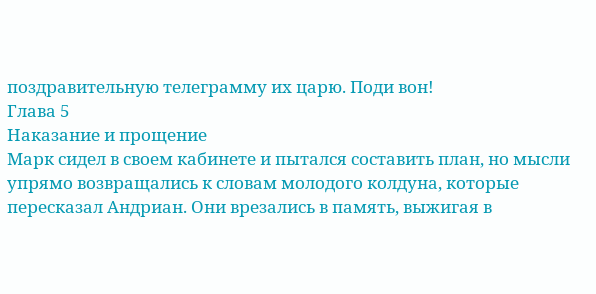поздравительную телеграмму их царю. Поди вон!
Глава 5
Наказание и прощение
Марк сидел в своем кабинете и пытался составить план, но мысли упрямо возвращались к словам молодого колдуна, которые пересказал Андриан. Они врезались в память, выжигая в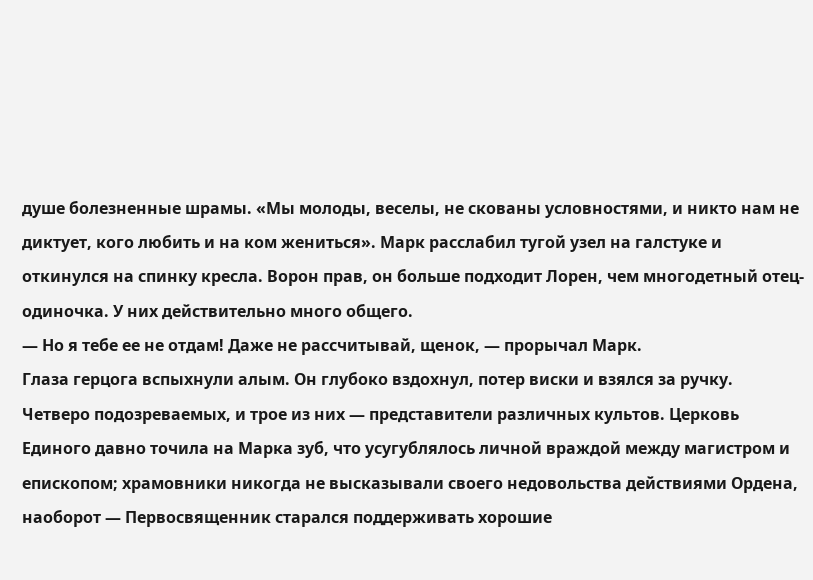душе болезненные шрамы. «Мы молоды, веселы, не скованы условностями, и никто нам не диктует, кого любить и на ком жениться». Марк расслабил тугой узел на галстуке и откинулся на спинку кресла. Ворон прав, он больше подходит Лорен, чем многодетный отец-одиночка. У них действительно много общего.
— Но я тебе ее не отдам! Даже не рассчитывай, щенок, — прорычал Марк.
Глаза герцога вспыхнули алым. Он глубоко вздохнул, потер виски и взялся за ручку.
Четверо подозреваемых, и трое из них — представители различных культов. Церковь Единого давно точила на Марка зуб, что усугублялось личной враждой между магистром и епископом; храмовники никогда не высказывали своего недовольства действиями Ордена, наоборот — Первосвященник старался поддерживать хорошие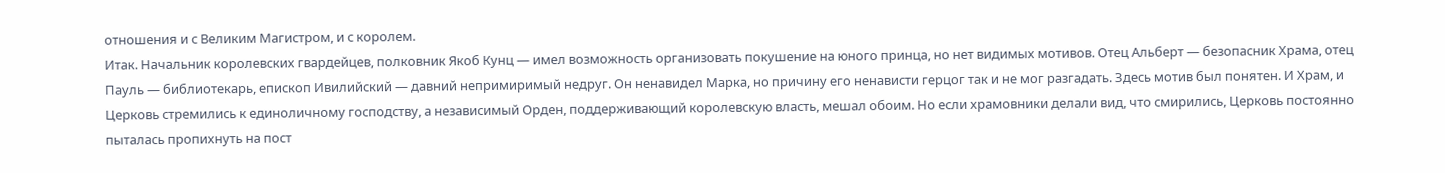отношения и с Великим Магистром, и с королем.
Итак. Начальник королевских гвардейцев, полковник Якоб Кунц — имел возможность организовать покушение на юного принца, но нет видимых мотивов. Отец Альберт — безопасник Храма, отец Пауль — библиотекарь, епископ Ивилийский — давний непримиримый недруг. Он ненавидел Марка, но причину его ненависти герцог так и не мог разгадать. Здесь мотив был понятен. И Храм, и Церковь стремились к единоличному господству, а независимый Орден, поддерживающий королевскую власть, мешал обоим. Но если храмовники делали вид, что смирились, Церковь постоянно пыталась пропихнуть на пост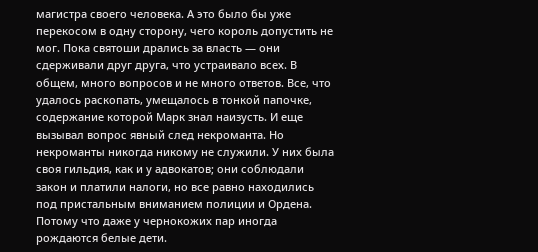магистра своего человека. А это было бы уже перекосом в одну сторону, чего король допустить не мог. Пока святоши дрались за власть — они сдерживали друг друга, что устраивало всех. В общем, много вопросов и не много ответов. Все, что удалось раскопать, умещалось в тонкой папочке, содержание которой Марк знал наизусть. И еще вызывал вопрос явный след некроманта. Но некроманты никогда никому не служили. У них была своя гильдия, как и у адвокатов; они соблюдали закон и платили налоги, но все равно находились под пристальным вниманием полиции и Ордена. Потому что даже у чернокожих пар иногда рождаются белые дети.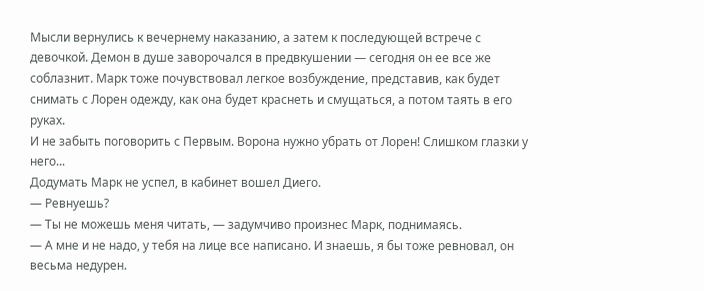Мысли вернулись к вечернему наказанию, а затем к последующей встрече с девочкой. Демон в душе заворочался в предвкушении — сегодня он ее все же соблазнит. Марк тоже почувствовал легкое возбуждение, представив, как будет снимать с Лорен одежду, как она будет краснеть и смущаться, а потом таять в его руках.
И не забыть поговорить с Первым. Ворона нужно убрать от Лорен! Слишком глазки у него...
Додумать Марк не успел, в кабинет вошел Диего.
— Ревнуешь?
— Ты не можешь меня читать, — задумчиво произнес Марк, поднимаясь.
— А мне и не надо, у тебя на лице все написано. И знаешь, я бы тоже ревновал, он весьма недурен.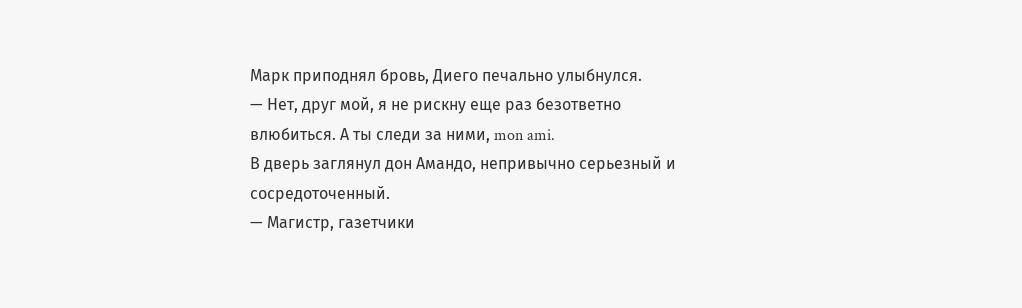Марк приподнял бровь, Диего печально улыбнулся.
— Нет, друг мой, я не рискну еще раз безответно влюбиться. А ты следи за ними, mon ami.
В дверь заглянул дон Амандо, непривычно серьезный и сосредоточенный.
— Магистр, газетчики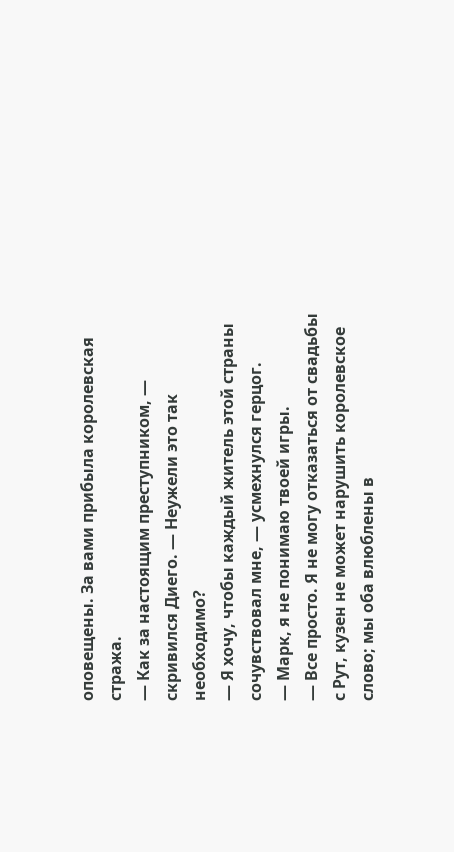оповещены. За вами прибыла королевская стража.
— Как за настоящим преступником, — скривился Диего. — Неужели это так необходимо?
— Я хочу, чтобы каждый житель этой страны сочувствовал мне, — усмехнулся герцог.
— Марк, я не понимаю твоей игры.
— Все просто. Я не могу отказаться от свадьбы с Рут, кузен не может нарушить королевское слово; мы оба влюблены в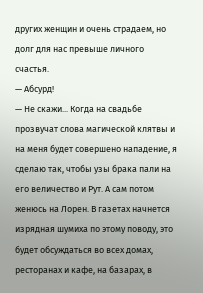других женщин и очень страдаем, но долг для нас превыше личного счастья.
— Абсурд!
— Не скажи... Когда на свадьбе прозвучат слова магической клятвы и на меня будет совершено нападение, я сделаю так, чтобы узы брака пали на его величество и Рут. А сам потом женюсь на Лорен. В газетах начнется изрядная шумиха по этому поводу, это будет обсуждаться во всех домах, ресторанах и кафе, на базарах, в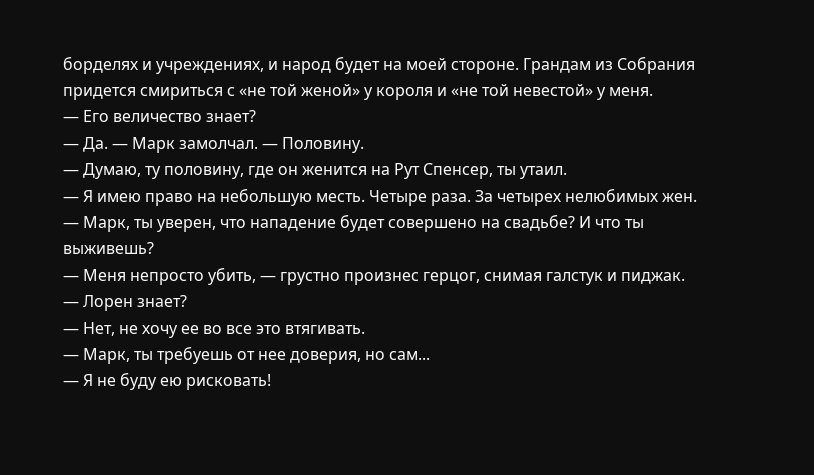борделях и учреждениях, и народ будет на моей стороне. Грандам из Собрания придется смириться с «не той женой» у короля и «не той невестой» у меня.
— Его величество знает?
— Да. — Марк замолчал. — Половину.
— Думаю, ту половину, где он женится на Рут Спенсер, ты утаил.
— Я имею право на небольшую месть. Четыре раза. За четырех нелюбимых жен.
— Марк, ты уверен, что нападение будет совершено на свадьбе? И что ты выживешь?
— Меня непросто убить, — грустно произнес герцог, снимая галстук и пиджак.
— Лорен знает?
— Нет, не хочу ее во все это втягивать.
— Марк, ты требуешь от нее доверия, но сам...
— Я не буду ею рисковать!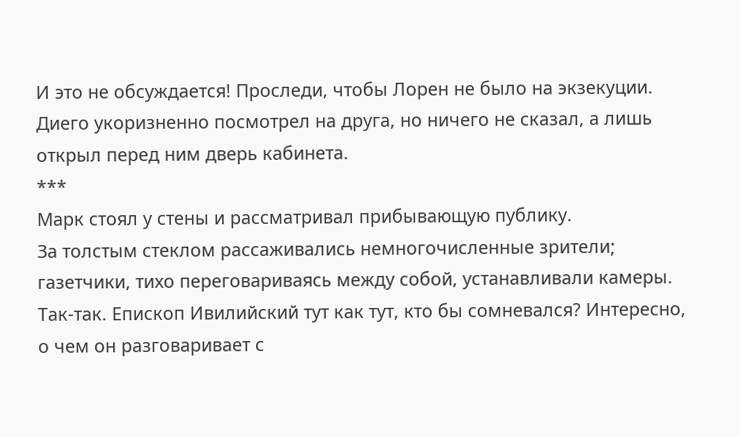И это не обсуждается! Проследи, чтобы Лорен не было на экзекуции.
Диего укоризненно посмотрел на друга, но ничего не сказал, а лишь открыл перед ним дверь кабинета.
***
Марк стоял у стены и рассматривал прибывающую публику.
За толстым стеклом рассаживались немногочисленные зрители; газетчики, тихо переговариваясь между собой, устанавливали камеры. Так-так. Епископ Ивилийский тут как тут, кто бы сомневался? Интересно, о чем он разговаривает с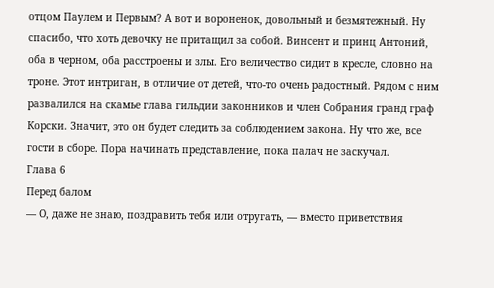отцом Паулем и Первым? А вот и вороненок, довольный и безмятежный. Ну спасибо, что хоть девочку не притащил за собой. Винсент и принц Антоний, оба в черном, оба расстроены и злы. Его величество сидит в кресле, словно на троне. Этот интриган, в отличие от детей, что-то очень радостный. Рядом с ним развалился на скамье глава гильдии законников и член Собрания гранд граф Корски. Значит, это он будет следить за соблюдением закона. Ну что же, все гости в сборе. Пора начинать представление, пока палач не заскучал.
Глава 6
Перед балом
— О, даже не знаю, поздравить тебя или отругать, — вместо приветствия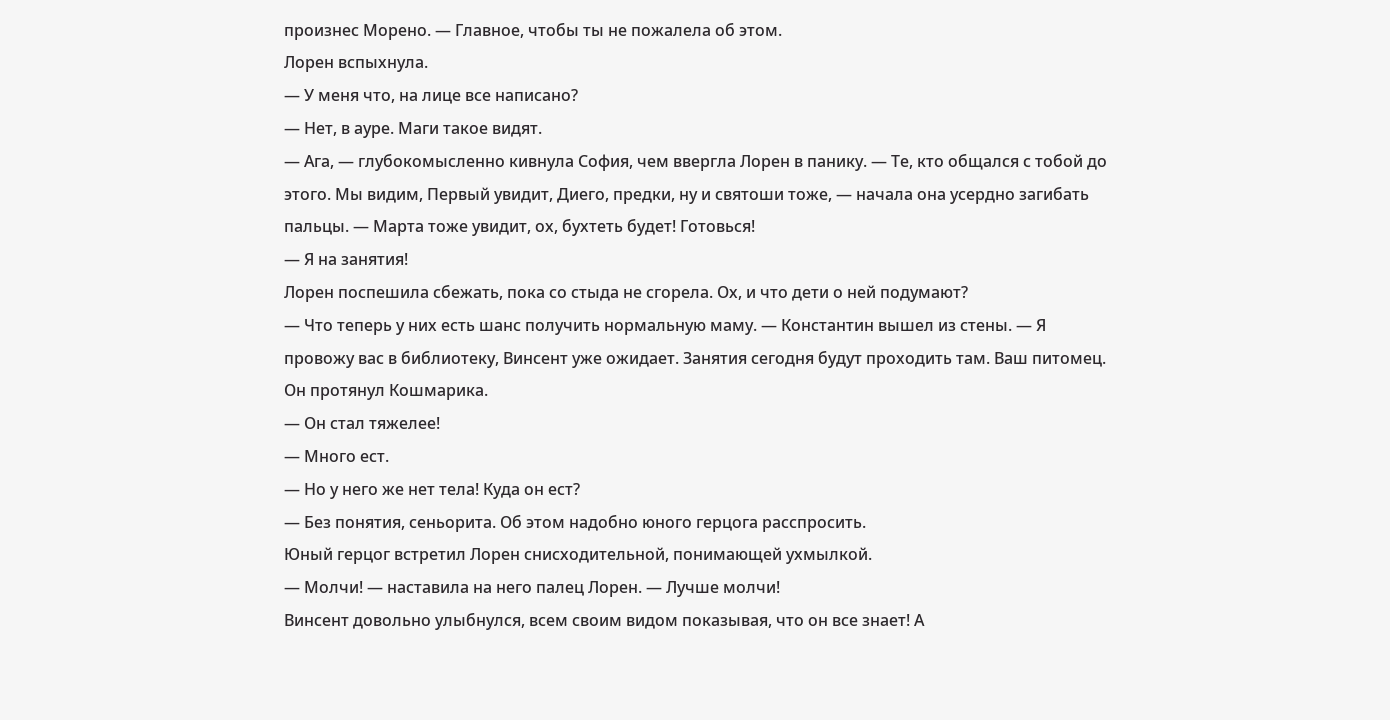произнес Морено. — Главное, чтобы ты не пожалела об этом.
Лорен вспыхнула.
— У меня что, на лице все написано?
— Нет, в ауре. Маги такое видят.
— Ага, — глубокомысленно кивнула София, чем ввергла Лорен в панику. — Те, кто общался с тобой до этого. Мы видим, Первый увидит, Диего, предки, ну и святоши тоже, — начала она усердно загибать пальцы. — Марта тоже увидит, ох, бухтеть будет! Готовься!
— Я на занятия!
Лорен поспешила сбежать, пока со стыда не сгорела. Ох, и что дети о ней подумают?
— Что теперь у них есть шанс получить нормальную маму. — Константин вышел из стены. — Я провожу вас в библиотеку, Винсент уже ожидает. Занятия сегодня будут проходить там. Ваш питомец.
Он протянул Кошмарика.
— Он стал тяжелее!
— Много ест.
— Но у него же нет тела! Куда он ест?
— Без понятия, сеньорита. Об этом надобно юного герцога расспросить.
Юный герцог встретил Лорен снисходительной, понимающей ухмылкой.
— Молчи! — наставила на него палец Лорен. — Лучше молчи!
Винсент довольно улыбнулся, всем своим видом показывая, что он все знает! А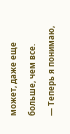может, даже еще больше, чем все.
— Теперь я понимаю,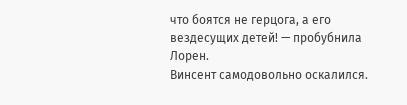что боятся не герцога, а его вездесущих детей! — пробубнила Лорен.
Винсент самодовольно оскалился.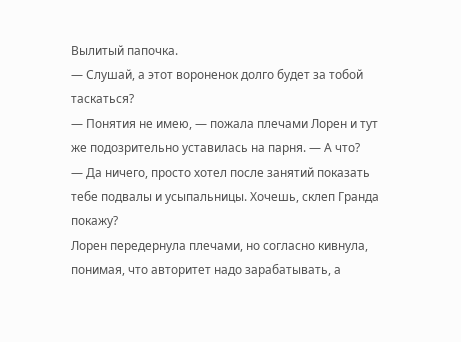Вылитый папочка.
— Слушай, а этот вороненок долго будет за тобой таскаться?
— Понятия не имею, — пожала плечами Лорен и тут же подозрительно уставилась на парня. — А что?
— Да ничего, просто хотел после занятий показать тебе подвалы и усыпальницы. Хочешь, склеп Гранда покажу?
Лорен передернула плечами, но согласно кивнула, понимая, что авторитет надо зарабатывать, а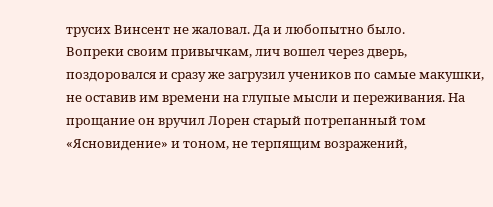трусих Винсент не жаловал. Да и любопытно было.
Вопреки своим привычкам, лич вошел через дверь, поздоровался и сразу же загрузил учеников по самые макушки, не оставив им времени на глупые мысли и переживания. На прощание он вручил Лорен старый потрепанный том «Ясновидение» и тоном, не терпящим возражений,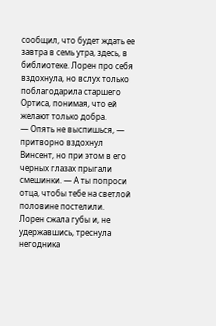сообщил, что будет ждать ее завтра в семь утра, здесь, в библиотеке. Лорен про себя вздохнула, но вслух только поблагодарила старшего Ортиса, понимая, что ей желают только добра.
— Опять не выспишься, — притворно вздохнул Винсент, но при этом в его черных глазах прыгали смешинки. — А ты попроси отца, чтобы тебе на светлой половине постелили.
Лорен сжала губы и, не удержавшись, треснула негодника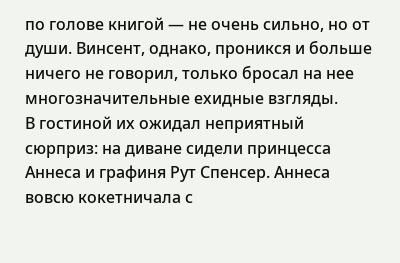по голове книгой — не очень сильно, но от души. Винсент, однако, проникся и больше ничего не говорил, только бросал на нее многозначительные ехидные взгляды.
В гостиной их ожидал неприятный сюрприз: на диване сидели принцесса Аннеса и графиня Рут Спенсер. Аннеса вовсю кокетничала с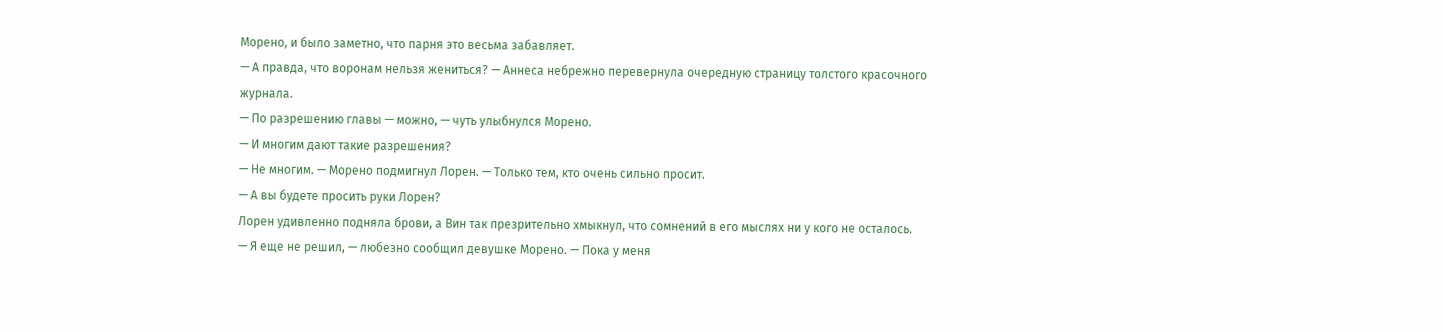Морено, и было заметно, что парня это весьма забавляет.
— А правда, что воронам нельзя жениться? — Аннеса небрежно перевернула очередную страницу толстого красочного журнала.
— По разрешению главы — можно, — чуть улыбнулся Морено.
— И многим дают такие разрешения?
— Не многим. — Морено подмигнул Лорен. — Только тем, кто очень сильно просит.
— А вы будете просить руки Лорен?
Лорен удивленно подняла брови, а Вин так презрительно хмыкнул, что сомнений в его мыслях ни у кого не осталось.
— Я еще не решил, — любезно сообщил девушке Морено. — Пока у меня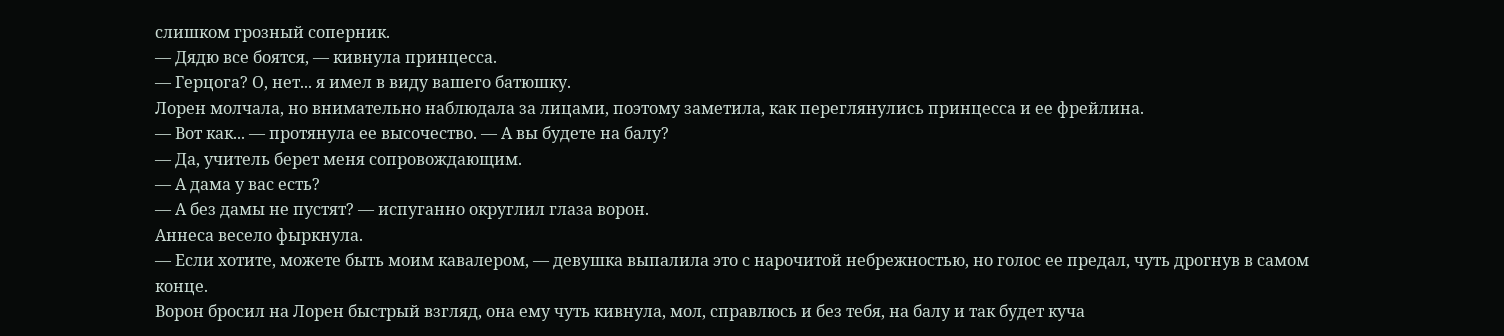слишком грозный соперник.
— Дядю все боятся, — кивнула принцесса.
— Герцога? О, нет... я имел в виду вашего батюшку.
Лорен молчала, но внимательно наблюдала за лицами, поэтому заметила, как переглянулись принцесса и ее фрейлина.
— Вот как... — протянула ее высочество. — А вы будете на балу?
— Да, учитель берет меня сопровождающим.
— А дама у вас есть?
— А без дамы не пустят? — испуганно округлил глаза ворон.
Аннеса весело фыркнула.
— Если хотите, можете быть моим кавалером, — девушка выпалила это с нарочитой небрежностью, но голос ее предал, чуть дрогнув в самом конце.
Ворон бросил на Лорен быстрый взгляд, она ему чуть кивнула, мол, справлюсь и без тебя, на балу и так будет куча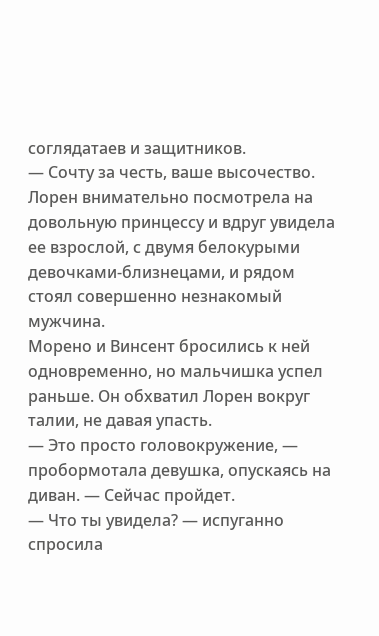соглядатаев и защитников.
— Сочту за честь, ваше высочество.
Лорен внимательно посмотрела на довольную принцессу и вдруг увидела ее взрослой, с двумя белокурыми девочками-близнецами, и рядом стоял совершенно незнакомый мужчина.
Морено и Винсент бросились к ней одновременно, но мальчишка успел раньше. Он обхватил Лорен вокруг талии, не давая упасть.
— Это просто головокружение, — пробормотала девушка, опускаясь на диван. — Сейчас пройдет.
— Что ты увидела? — испуганно спросила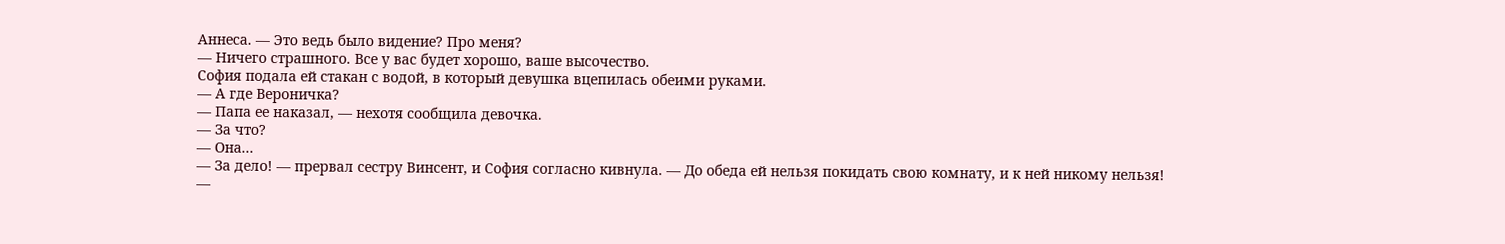Аннеса. — Это ведь было видение? Про меня?
— Ничего страшного. Все у вас будет хорошо, ваше высочество.
София подала ей стакан с водой, в который девушка вцепилась обеими руками.
— А где Вероничка?
— Папа ее наказал, — нехотя сообщила девочка.
— За что?
— Она...
— За дело! — прервал сестру Винсент, и София согласно кивнула. — До обеда ей нельзя покидать свою комнату, и к ней никому нельзя!
—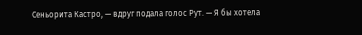Сеньорита Кастро, — вдруг подала голос Рут. — Я бы хотела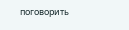поговорить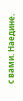с вами. Наедине.